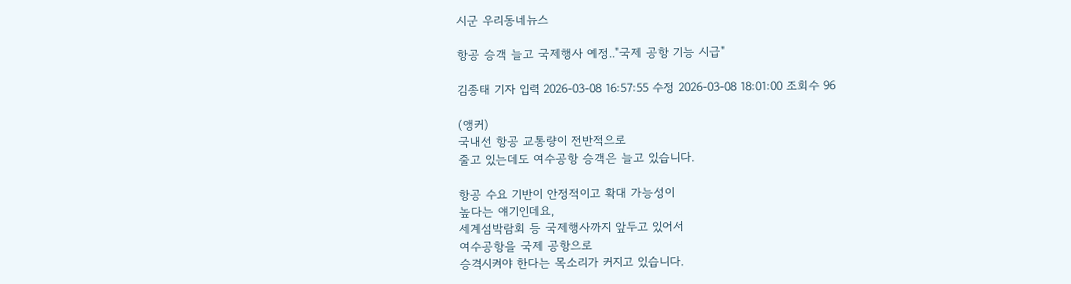시군 우리동네뉴스

항공 승객 늘고 국제행사 예정.."국제 공항 기능 시급"

김종태 기자 입력 2026-03-08 16:57:55 수정 2026-03-08 18:01:00 조회수 96

(앵커)
국내선 항공 교통량이 전반적으로
줄고 있는데도 여수공항 승객은 늘고 있습니다.

항공 수요 기반이 안정적이고 확대 가능성이
높다는 얘기인데요,
세계섬박람회 등 국제행사까지 앞두고 있어서
여수공항을 국제 공항으로
승격시켜야 한다는 목소리가 커지고 있습니다.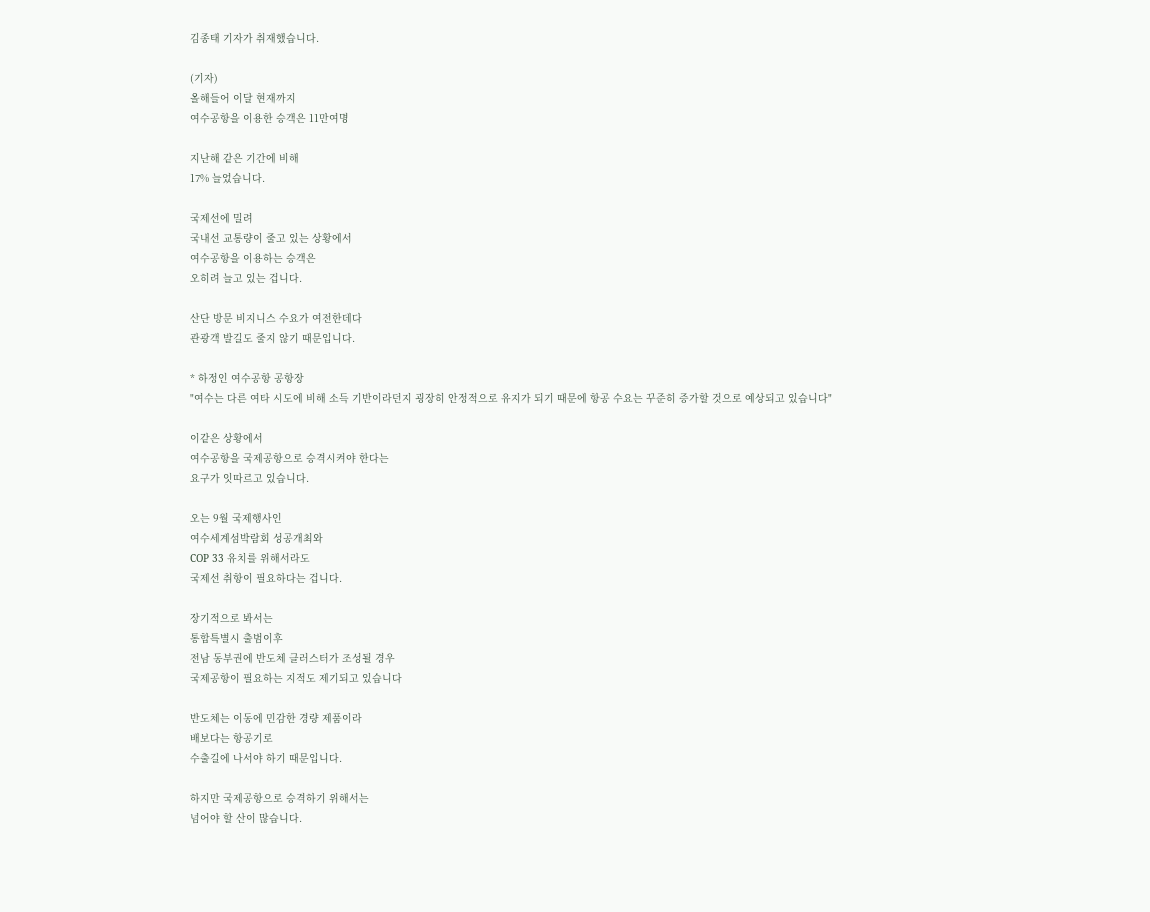김종태 기자가 취재했습니다.

(기자)
올해들어 이달 현재까지
여수공항을 이용한 승객은 11만여명

지난해 같은 기간에 비해
17% 늘었습니다.

국제선에 밀려
국내선 교통량이 줄고 있는 상황에서
여수공항을 이용하는 승객은
오히려 늘고 있는 겁니다.

산단 방문 비지니스 수요가 여전한데다
관광객 발길도 줄지 않기 때문입니다.

* 하정인 여수공항 공항장
"여수는 다른 여타 시도에 비해 소득 기반이라던지 굉장히 안정적으로 유지가 되기 때문에 항공 수요는 꾸준히 증가할 것으로 예상되고 있습니다"

이같은 상황에서
여수공항을 국제공항으로 승격시켜야 한다는
요구가 잇따르고 있습니다.

오는 9월 국제행사인
여수세계섬박람회 성공개최와
COP 33 유치를 위해서라도
국제선 취항이 필요하다는 겁니다.

장기적으로 봐서는
통합특별시 출범이후
전남 동부권에 반도체 클러스터가 조성될 경우
국제공항이 필요하는 지적도 제기되고 있습니다

반도체는 이동에 민감한 경량 제품이라
배보다는 항공기로
수출길에 나서야 하기 때문입니다.

하지만 국제공항으로 승격하기 위해서는
넘어야 할 산이 많습니다.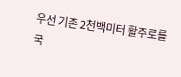우선 기존 2천백미터 활주로를
국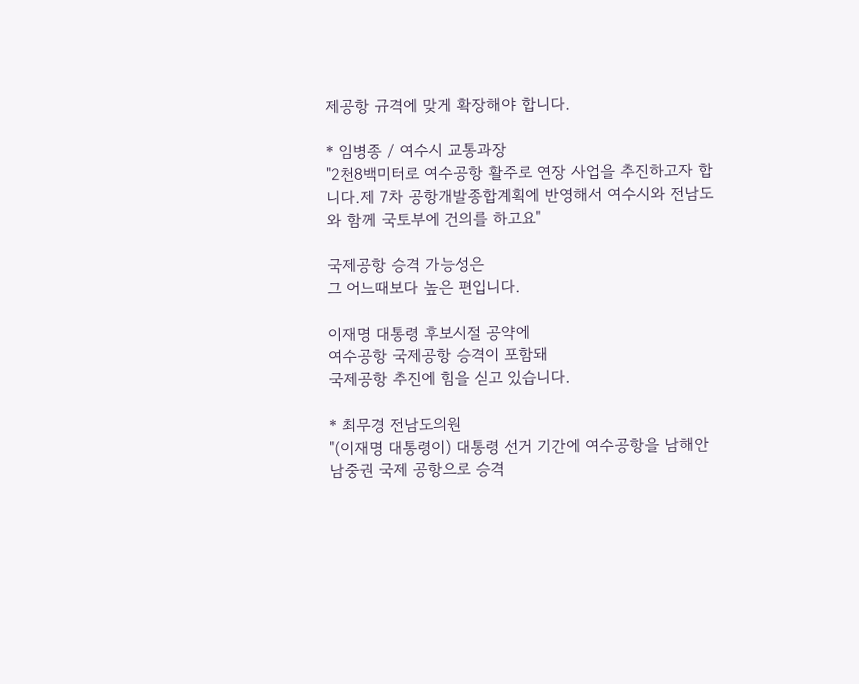제공항 규격에 맞게 확장해야 합니다.

* 임병종 / 여수시 교통과장
"2천8백미터로 여수공항 활주로 연장 사업을 추진하고자 합니다.제 7차 공항개발종합계획에 반영해서 여수시와 전남도와 함께 국토부에 건의를 하고요"

국제공항 승격 가능성은
그 어느때보다 높은 편입니다.

이재명 대통령 후보시절 공약에
여수공항 국제공항 승격이 포함돼
국제공항 추진에 힘을 싣고 있습니다.

* 최무경 전남도의원
"(이재명 대통령이) 대통령 선거 기간에 여수공항을 남해안 남중권 국제 공항으로 승격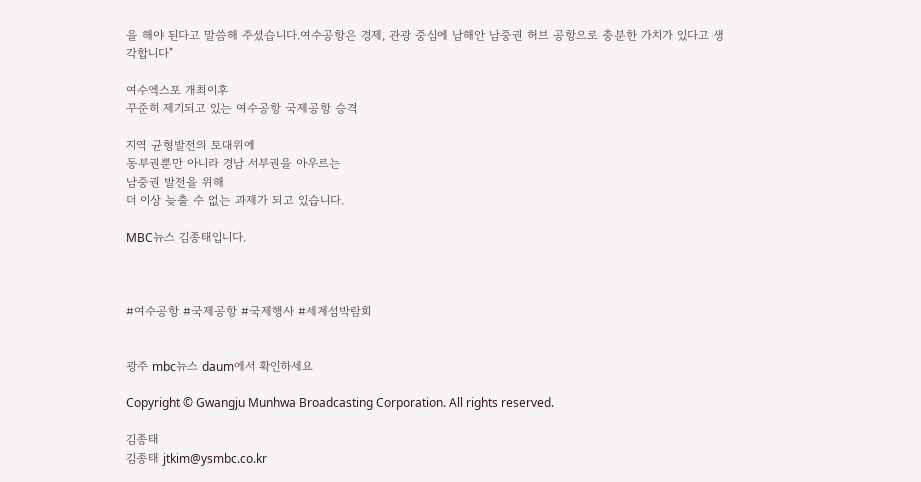을 해야 된다고 말씀해 주셨습니다.여수공항은 경제, 관광 중심에 남해안 남중권 허브 공항으로 충분한 가치가 있다고 생각합니다"

여수엑스포 개최이후
꾸준히 제기되고 있는 여수공항 국제공항 승격

지역 균형발전의 토대위에
동부권뿐만 아니라 경남 서부권을 아우르는
남중권 발전을 위해
더 이상 늦출 수 없는 과제가 되고 있습니다.

MBC뉴스 김종태입니다.



#여수공항 #국제공항 #국제행사 #세계섬박람회


광주 mbc뉴스 daum에서 확인하세요

Copyright © Gwangju Munhwa Broadcasting Corporation. All rights reserved.

김종태
김종태 jtkim@ysmbc.co.kr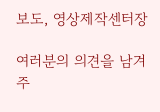보도, 영상제작센터장

여러분의 의견을 남겨주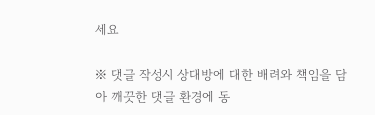세요

※ 댓글 작성시 상대방에 대한 배려와 책임을 담아 깨끗한 댓글 환경에 동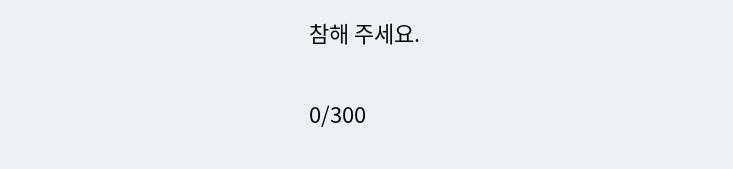참해 주세요.

0/300